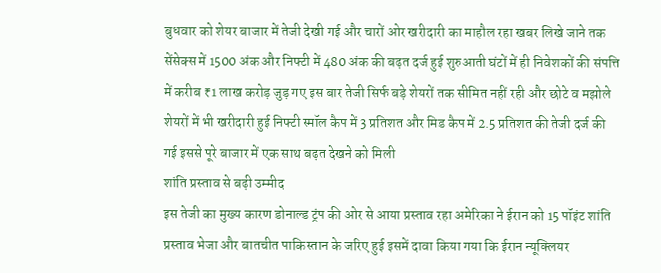बुधवार को शेयर बाजार में तेजी देखी गई और चारों ओर खरीदारी का माहौल रहा खबर लिखे जाने तक सेंसेक्स में 1500 अंक और निफ्टी में 480 अंक की बढ़त दर्ज हुई शुरुआती घंटों में ही निवेशकों की संपत्ति में करीब ₹1 लाख करोड़ जुड़ गए इस बार तेजी सिर्फ बड़े शेयरों तक सीमित नहीं रही और छोटे व मझोले शेयरों में भी खरीदारी हुई निफ्टी स्मॉल कैप में 3 प्रतिशत और मिड कैप में 2.5 प्रतिशत की तेजी दर्ज की गई इससे पूरे बाजार में एक साथ बढ़त देखने को मिली
शांति प्रस्ताव से बढ़ी उम्मीद
इस तेजी का मुख्य कारण डोनाल्ड ट्रंप की ओर से आया प्रस्ताव रहा अमेरिका ने ईरान को 15 पॉइंट शांति प्रस्ताव भेजा और बातचीत पाकिस्तान के जरिए हुई इसमें दावा किया गया कि ईरान न्यूक्लियर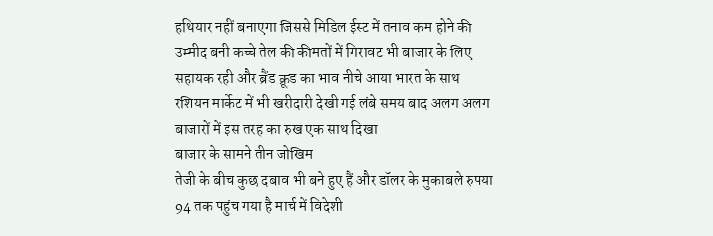हथियार नहीं बनाएगा जिससे मिडिल ईस्ट में तनाव कम होने की उम्मीद बनी कच्चे तेल की कीमतों में गिरावट भी बाजार के लिए सहायक रही और ब्रैंड क्रूड का भाव नीचे आया भारत के साथ रशियन मार्केट में भी खरीदारी देखी गई लंबे समय बाद अलग अलग बाजारों में इस तरह का रुख एक साथ दिखा
बाजार के सामने तीन जोखिम
तेजी के बीच कुछ दबाव भी बने हुए हैं और डॉलर के मुकाबले रुपया 94 तक पहुंच गया है मार्च में विदेशी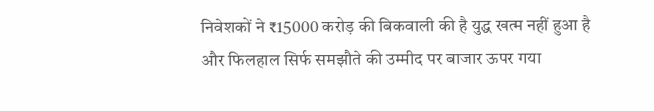निवेशकों ने ₹15000 करोड़ की बिकवाली की है युद्ध खत्म नहीं हुआ है और फिलहाल सिर्फ समझौते की उम्मीद पर बाजार ऊपर गया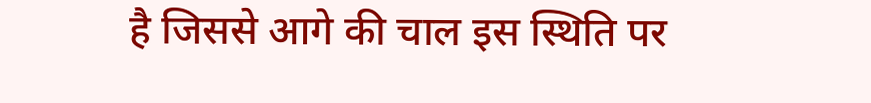है जिससे आगे की चाल इस स्थिति पर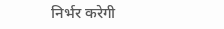निर्भर करेगी